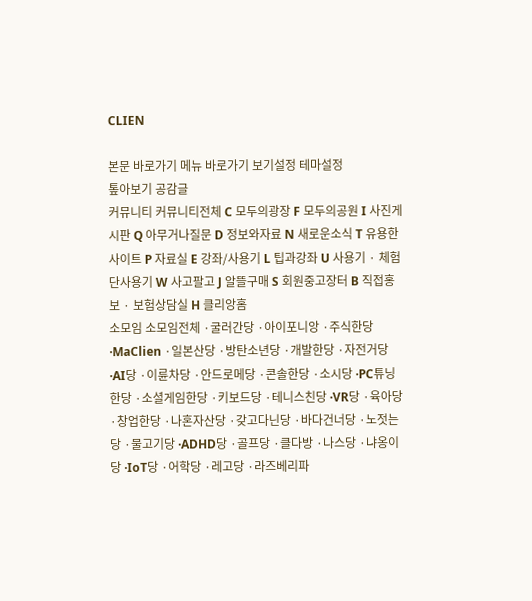CLIEN

본문 바로가기 메뉴 바로가기 보기설정 테마설정
톺아보기 공감글
커뮤니티 커뮤니티전체 C 모두의광장 F 모두의공원 I 사진게시판 Q 아무거나질문 D 정보와자료 N 새로운소식 T 유용한사이트 P 자료실 E 강좌/사용기 L 팁과강좌 U 사용기 · 체험단사용기 W 사고팔고 J 알뜰구매 S 회원중고장터 B 직접홍보 · 보험상담실 H 클리앙홈
소모임 소모임전체 ·굴러간당 ·아이포니앙 ·주식한당 ·MaClien ·일본산당 ·방탄소년당 ·개발한당 ·자전거당 ·AI당 ·이륜차당 ·안드로메당 ·콘솔한당 ·소시당 ·PC튜닝한당 ·소셜게임한당 ·키보드당 ·테니스친당 ·VR당 ·육아당 ·창업한당 ·나혼자산당 ·갖고다닌당 ·바다건너당 ·노젓는당 ·물고기당 ·ADHD당 ·골프당 ·클다방 ·나스당 ·냐옹이당 ·IoT당 ·어학당 ·레고당 ·라즈베리파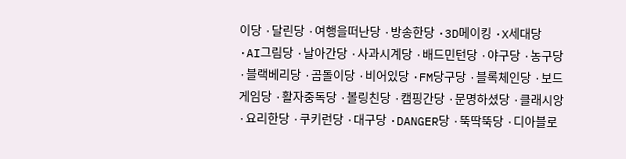이당 ·달린당 ·여행을떠난당 ·방송한당 ·3D메이킹 ·X세대당 ·AI그림당 ·날아간당 ·사과시계당 ·배드민턴당 ·야구당 ·농구당 ·블랙베리당 ·곰돌이당 ·비어있당 ·FM당구당 ·블록체인당 ·보드게임당 ·활자중독당 ·볼링친당 ·캠핑간당 ·문명하셨당 ·클래시앙 ·요리한당 ·쿠키런당 ·대구당 ·DANGER당 ·뚝딱뚝당 ·디아블로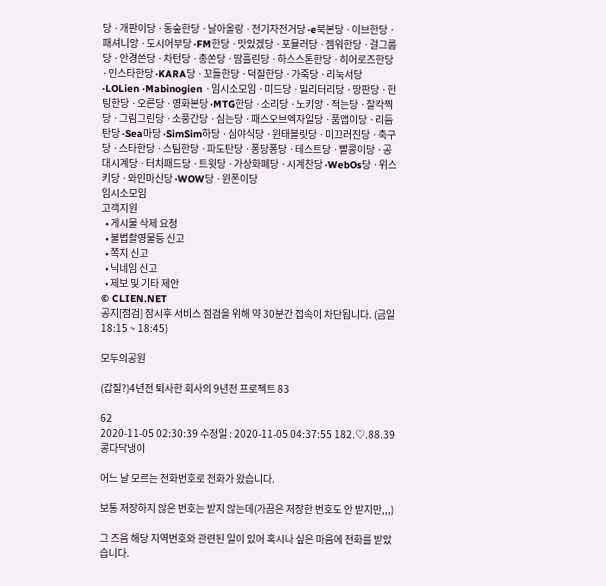당 ·개판이당 ·동숲한당 ·날아올랑 ·전기자전거당 ·e북본당 ·이브한당 ·패셔니앙 ·도시어부당 ·FM한당 ·맛있겠당 ·포뮬러당 ·젬워한당 ·걸그룹당 ·안경쓴당 ·차턴당 ·총쏜당 ·땀흘린당 ·하스스톤한당 ·히어로즈한당 ·인스타한당 ·KARA당 ·꼬들한당 ·덕질한당 ·가죽당 ·리눅서당 ·LOLien ·Mabinogien ·임시소모임 ·미드당 ·밀리터리당 ·땅판당 ·헌팅한당 ·오른당 ·영화본당 ·MTG한당 ·소리당 ·노키앙 ·적는당 ·찰칵찍당 ·그림그린당 ·소풍간당 ·심는당 ·패스오브엑자일당 ·품앱이당 ·리듬탄당 ·Sea마당 ·SimSim하당 ·심야식당 ·윈태블릿당 ·미끄러진당 ·축구당 ·스타한당 ·스팀한당 ·파도탄당 ·퐁당퐁당 ·테스트당 ·빨콩이당 ·공대시계당 ·터치패드당 ·트윗당 ·가상화폐당 ·시계찬당 ·WebOs당 ·위스키당 ·와인마신당 ·WOW당 ·윈폰이당
임시소모임
고객지원
  • 게시물 삭제 요청
  • 불법촬영물등 신고
  • 쪽지 신고
  • 닉네임 신고
  • 제보 및 기타 제안
© CLIEN.NET
공지[점검] 잠시후 서비스 점검을 위해 약 30분간 접속이 차단됩니다. (금일 18:15 ~ 18:45)

모두의공원

(갑질?)4년전 퇴사한 회사의 9년전 프로젝트 83

62
2020-11-05 02:30:39 수정일 : 2020-11-05 04:37:55 182.♡.88.39
콩다닥냉이

어느 날 모르는 전화번호로 전화가 왔습니다.

보통 저장하지 않은 번호는 받지 않는데(가끔은 저장한 번호도 안 받지만,,,)

그 즈음 해당 지역번호와 관련된 일이 있어 혹시나 싶은 마음에 전화를 받았습니다.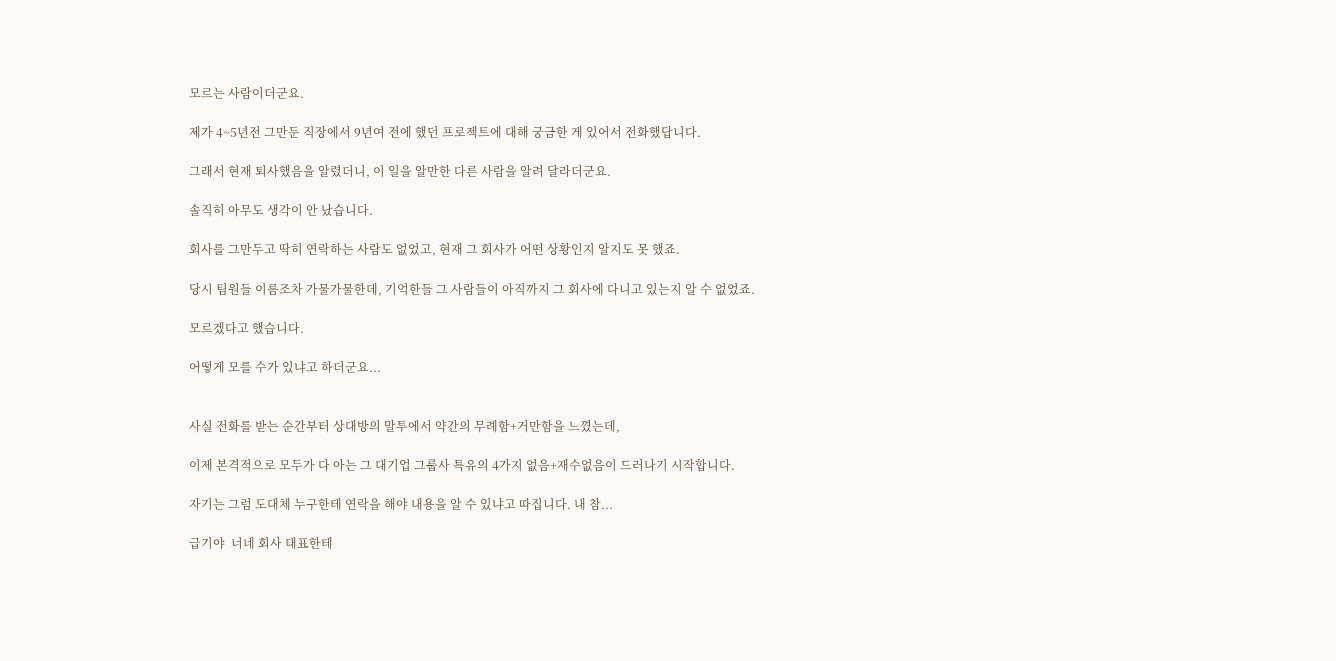모르는 사람이더군요.

제가 4~5년전 그만둔 직장에서 9년여 전에 했던 프로젝트에 대해 궁금한 게 있어서 전화했답니다.

그래서 현재 퇴사했음을 알렸더니, 이 일을 알만한 다른 사람을 알려 달라더군요.

솔직히 아무도 생각이 안 났습니다.

회사를 그만두고 딱히 연락하는 사람도 없었고, 현재 그 회사가 어떤 상황인지 알지도 못 했죠.

당시 팀원들 이름조차 가물가물한데, 기억한들 그 사람들이 아직까지 그 회사에 다니고 있는지 알 수 없었죠.

모르겠다고 했습니다.

어떻게 모를 수가 있냐고 하더군요...


사실 전화를 받는 순간부터 상대방의 말투에서 약간의 무례함+거만함을 느꼈는데,

이제 본격적으로 모두가 다 아는 그 대기업 그룹사 특유의 4가지 없음+재수없음이 드러나기 시작합니다.

자기는 그럼 도대체 누구한테 연락을 해야 내용을 알 수 있냐고 따집니다. 내 참...

급기야  너네 회사 대표한테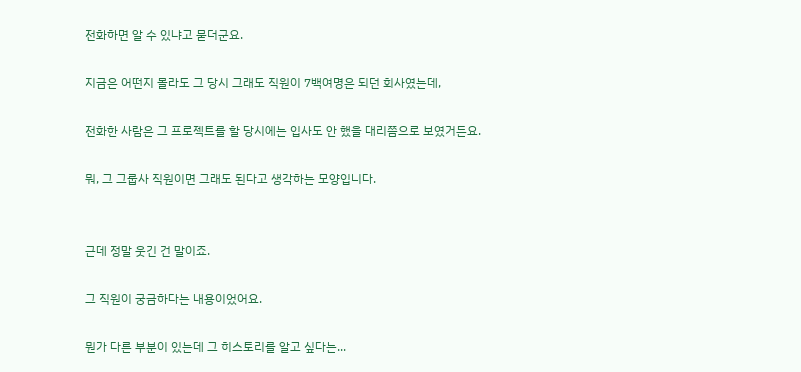전화하면 알 수 있냐고 묻더군요.

지금은 어떤지 몰라도 그 당시 그래도 직원이 7백여명은 되던 회사였는데,

전화한 사람은 그 프로젝트를 할 당시에는 입사도 안 했을 대리쯤으로 보였거든요.

뭐, 그 그룹사 직원이면 그래도 된다고 생각하는 모양입니다.


근데 정말 웃긴 건 말이죠.

그 직원이 궁금하다는 내용이었어요.

뭔가 다른 부분이 있는데 그 히스토리를 알고 싶다는...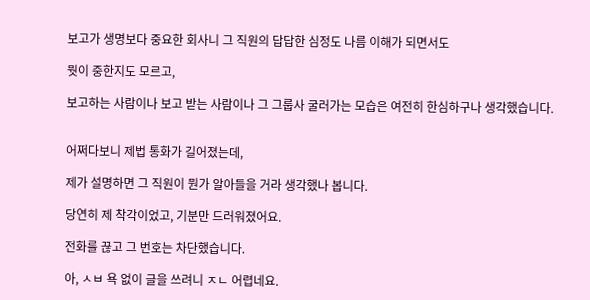보고가 생명보다 중요한 회사니 그 직원의 답답한 심정도 나름 이해가 되면서도

뭣이 중한지도 모르고,

보고하는 사람이나 보고 받는 사람이나 그 그룹사 굴러가는 모습은 여전히 한심하구나 생각했습니다.


어쩌다보니 제법 통화가 길어졌는데,

제가 설명하면 그 직원이 뭔가 알아들을 거라 생각했나 봅니다.

당연히 제 착각이었고, 기분만 드러워졌어요.

전화를 끊고 그 번호는 차단했습니다.

아, ㅅㅂ 욕 없이 글을 쓰려니 ㅈㄴ 어렵네요.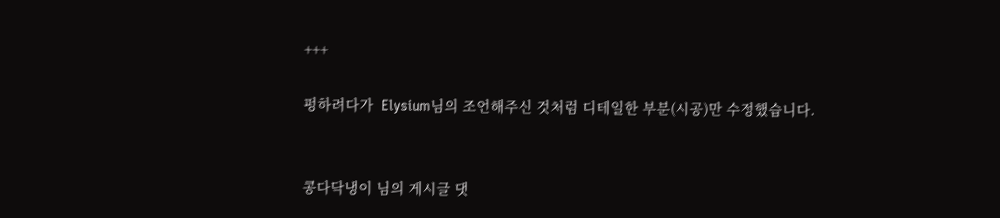+++

펑하려다가  Elysium님의 조언해주신 것처럼 디테일한 부분(시공)만 수정했습니다.


콩다닥냉이 님의 게시글 댓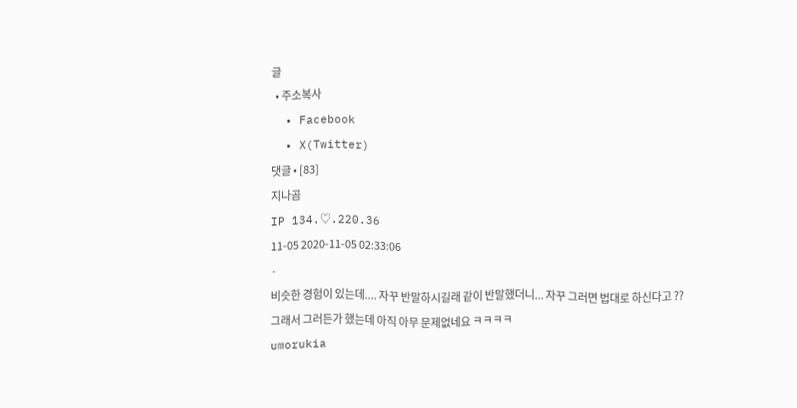글
  • 주소복사
  • Facebook
  • X(Twitter)
댓글 • [83]
지나곰
IP 134.♡.220.36
11-05 2020-11-05 02:33:06
·
비슷한 경험이 있는데.... 자꾸 반말하시길래 같이 반말했더니... 자꾸 그러면 법대로 하신다고 ??
그래서 그러든가 했는데 아직 아무 문제없네요 ㅋㅋㅋㅋ
umorukia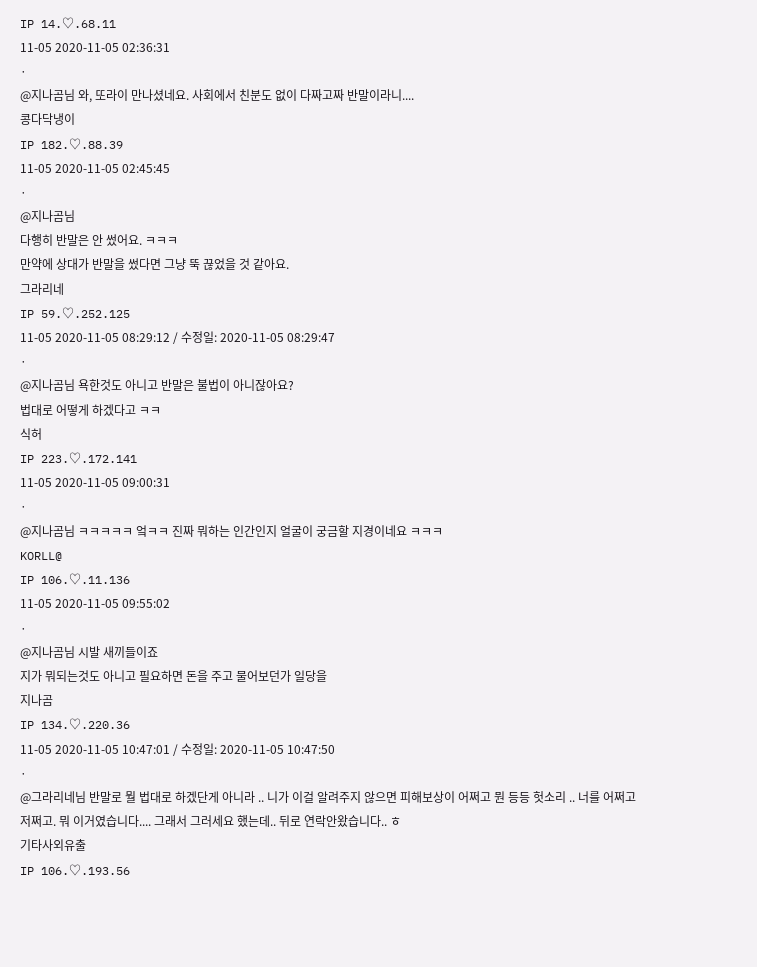IP 14.♡.68.11
11-05 2020-11-05 02:36:31
·
@지나곰님 와, 또라이 만나셨네요. 사회에서 친분도 없이 다짜고짜 반말이라니....
콩다닥냉이
IP 182.♡.88.39
11-05 2020-11-05 02:45:45
·
@지나곰님
다행히 반말은 안 썼어요. ㅋㅋㅋ
만약에 상대가 반말을 썼다면 그냥 뚝 끊었을 것 같아요.
그라리네
IP 59.♡.252.125
11-05 2020-11-05 08:29:12 / 수정일: 2020-11-05 08:29:47
·
@지나곰님 욕한것도 아니고 반말은 불법이 아니잖아요?
법대로 어떻게 하겠다고 ㅋㅋ
식허
IP 223.♡.172.141
11-05 2020-11-05 09:00:31
·
@지나곰님 ㅋㅋㅋㅋㅋ 엌ㅋㅋ 진짜 뭐하는 인간인지 얼굴이 궁금할 지경이네요 ㅋㅋㅋ
KORLL@
IP 106.♡.11.136
11-05 2020-11-05 09:55:02
·
@지나곰님 시발 새끼들이죠
지가 뭐되는것도 아니고 필요하면 돈을 주고 물어보던가 일당을
지나곰
IP 134.♡.220.36
11-05 2020-11-05 10:47:01 / 수정일: 2020-11-05 10:47:50
·
@그라리네님 반말로 뭘 법대로 하겠단게 아니라 .. 니가 이걸 알려주지 않으면 피해보상이 어쩌고 뭔 등등 헛소리 .. 너를 어쩌고 저쩌고. 뭐 이거였습니다.... 그래서 그러세요 했는데.. 뒤로 연락안왔습니다.. ㅎ
기타사외유출
IP 106.♡.193.56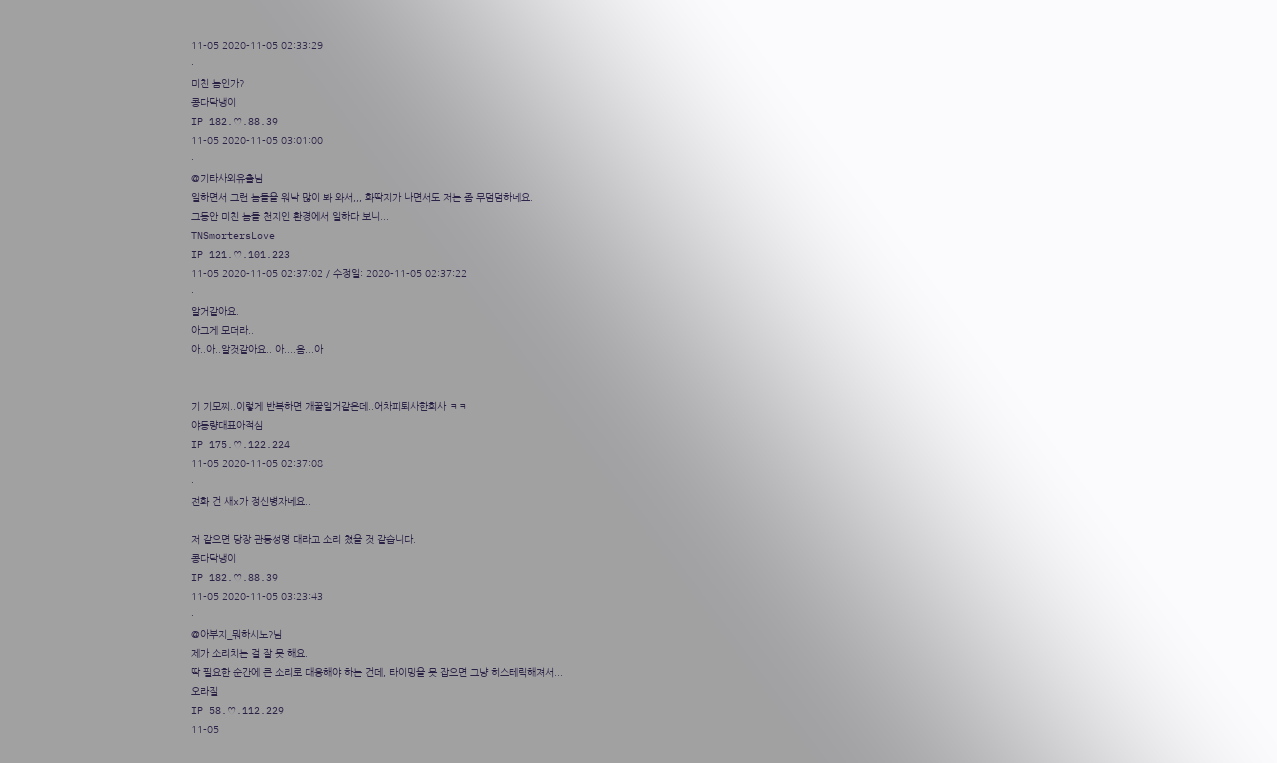11-05 2020-11-05 02:33:29
·
미친 놈인가?
콩다닥냉이
IP 182.♡.88.39
11-05 2020-11-05 03:01:00
·
@기타사외유출님
일하면서 그런 놈들을 워낙 많이 봐 와서,,, 화딱지가 나면서도 저는 좀 무덤덤하네요.
그동안 미친 놈들 천지인 환경에서 일하다 보니...
TNSmortersLove
IP 121.♡.101.223
11-05 2020-11-05 02:37:02 / 수정일: 2020-11-05 02:37:22
·
알거같아요.
아그게 모더라..
아..아..알것같아요.. 아....음...아


기 기모찌..이렇게 반복하면 개꿀일거같은데..어차피퇴사한회사 ㅋㅋ
야동량대표아적심
IP 175.♡.122.224
11-05 2020-11-05 02:37:08
·
전화 건 새x가 정신병자네요..

저 같으면 당장 관등성명 대라고 소리 쳤을 것 같습니다.
콩다닥냉이
IP 182.♡.88.39
11-05 2020-11-05 03:23:43
·
@아부지_뭐하시노?님
제가 소리치는 걸 잘 못 해요.
딱 필요한 순간에 큰 소리로 대응해야 하는 건데, 타이밍을 못 잡으면 그냥 히스테릭해져서...
오라질
IP 58.♡.112.229
11-05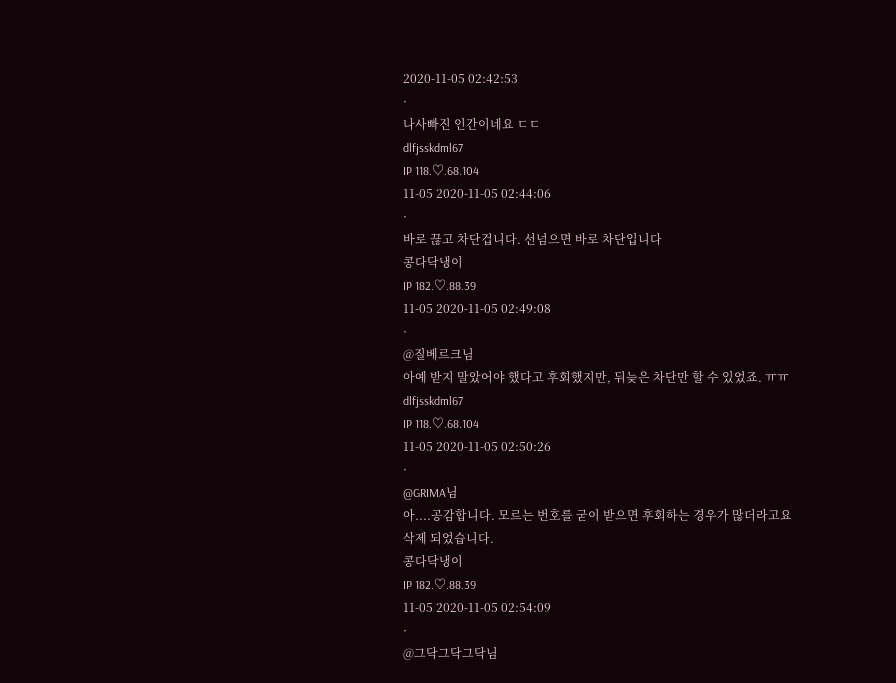2020-11-05 02:42:53
·
나사빠진 인간이네요 ㄷㄷ
dlfjsskdml67
IP 118.♡.68.104
11-05 2020-11-05 02:44:06
·
바로 끊고 차단겁니다. 선넘으면 바로 차단입니다
콩다닥냉이
IP 182.♡.88.39
11-05 2020-11-05 02:49:08
·
@질베르크님
아예 받지 말았어야 했다고 후회했지만, 뒤늦은 차단만 할 수 있었죠. ㅠㅠ
dlfjsskdml67
IP 118.♡.68.104
11-05 2020-11-05 02:50:26
·
@GRIMA님
아....공감합니다. 모르는 번호를 굳이 받으면 후회하는 경우가 많더라고요
삭제 되었습니다.
콩다닥냉이
IP 182.♡.88.39
11-05 2020-11-05 02:54:09
·
@그닥그닥그닥님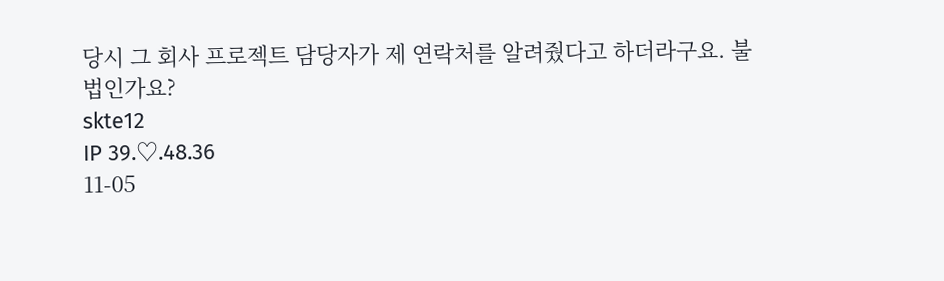당시 그 회사 프로젝트 담당자가 제 연락처를 알려줬다고 하더라구요. 불법인가요?
skte12
IP 39.♡.48.36
11-05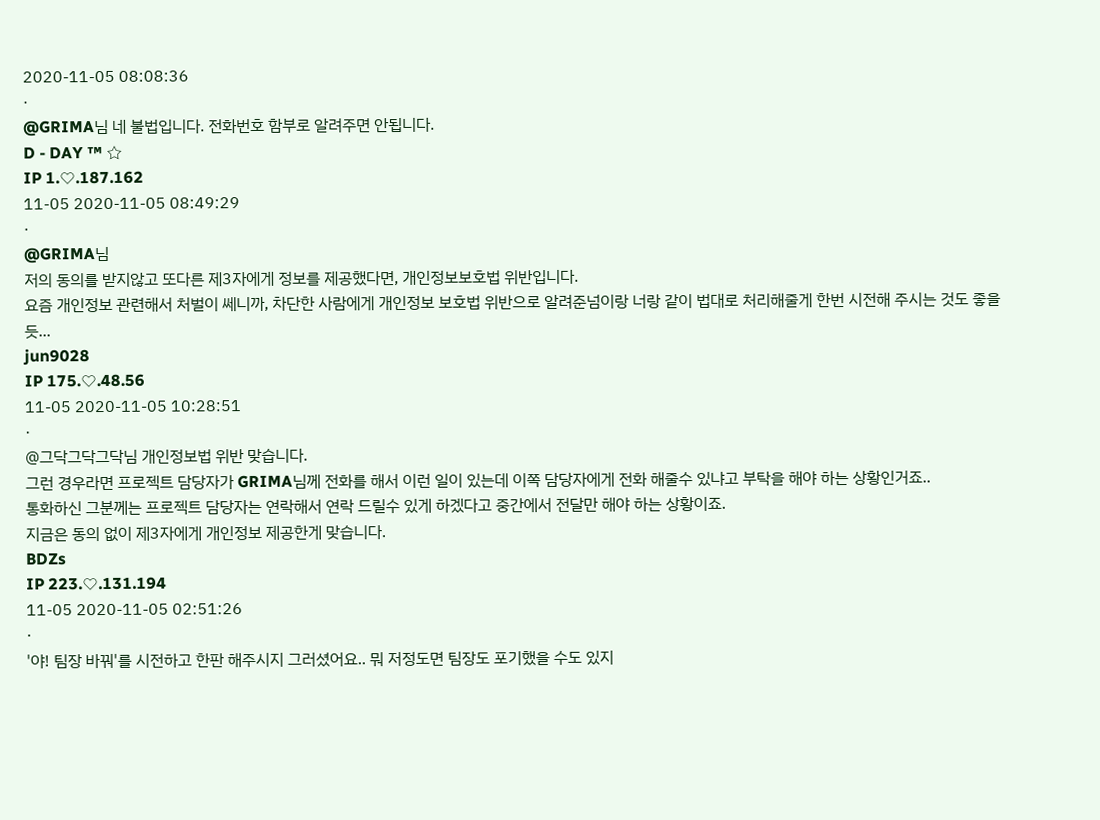2020-11-05 08:08:36
·
@GRIMA님 네 불법입니다. 전화번호 함부로 알려주면 안됩니다.
D - DAY ™ ☆
IP 1.♡.187.162
11-05 2020-11-05 08:49:29
·
@GRIMA님
저의 동의를 받지않고 또다른 제3자에게 정보를 제공했다면, 개인정보보호법 위반입니다.
요즘 개인정보 관련해서 처벌이 쎄니까, 차단한 사람에게 개인정보 보호법 위반으로 알려준넘이랑 너랑 같이 법대로 처리해줄게 한번 시전해 주시는 것도 좋을듯...
jun9028
IP 175.♡.48.56
11-05 2020-11-05 10:28:51
·
@그닥그닥그닥님 개인정보법 위반 맞습니다.
그런 경우라면 프로젝트 담당자가 GRIMA님께 전화를 해서 이런 일이 있는데 이쪽 담당자에게 전화 해줄수 있냐고 부탁을 해야 하는 상황인거죠..
통화하신 그분께는 프로젝트 담당자는 연락해서 연락 드릴수 있게 하겠다고 중간에서 전달만 해야 하는 상황이죠.
지금은 동의 없이 제3자에게 개인정보 제공한게 맞습니다.
BDZs
IP 223.♡.131.194
11-05 2020-11-05 02:51:26
·
'야! 팀장 바꿔'를 시전하고 한판 해주시지 그러셨어요.. 뭐 저정도면 팀장도 포기했을 수도 있지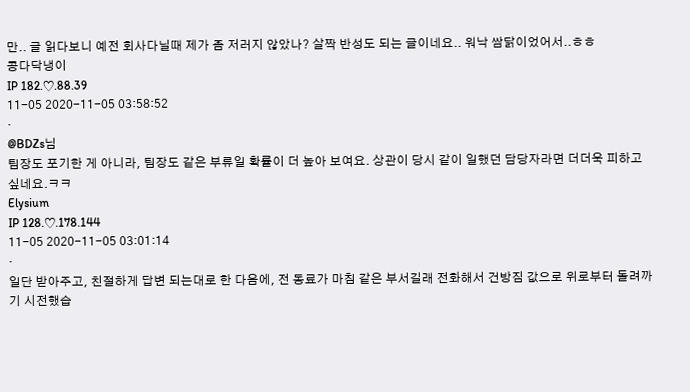만.. 글 읽다보니 예전 회사다닐때 제가 좀 저러지 않았나? 살짝 반성도 되는 글이네요.. 워낙 쌈닭이었어서..ㅎㅎ
콩다닥냉이
IP 182.♡.88.39
11-05 2020-11-05 03:58:52
·
@BDZs님
팀장도 포기한 게 아니라, 팀장도 같은 부류일 확률이 더 높아 보여요. 상관이 당시 같이 일했던 담당자라면 더더욱 피하고 싶네요.ㅋㅋ
Elysium
IP 128.♡.178.144
11-05 2020-11-05 03:01:14
·
일단 받아주고, 친절하게 답변 되는대로 한 다음에, 전 동료가 마침 같은 부서길래 전화해서 건방짐 값으로 위로부터 돌려까기 시전했습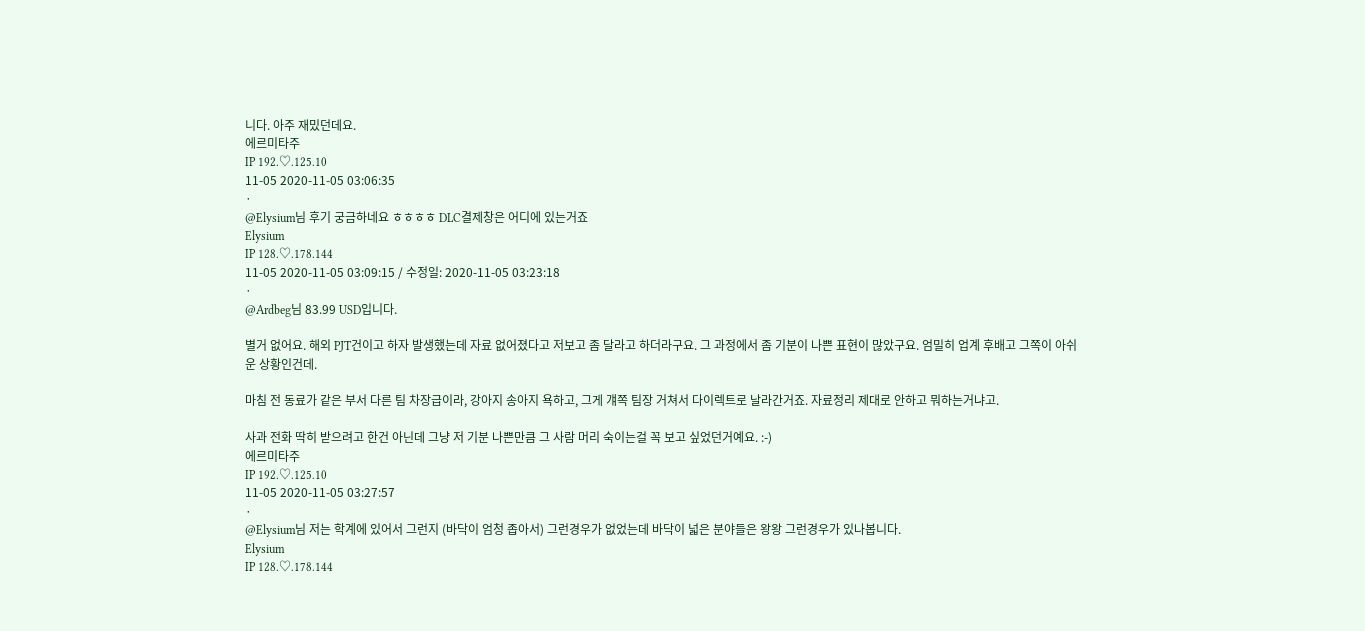니다. 아주 재밌던데요.
에르미타주
IP 192.♡.125.10
11-05 2020-11-05 03:06:35
·
@Elysium님 후기 궁금하네요 ㅎㅎㅎㅎ DLC결제창은 어디에 있는거죠
Elysium
IP 128.♡.178.144
11-05 2020-11-05 03:09:15 / 수정일: 2020-11-05 03:23:18
·
@Ardbeg님 83.99 USD입니다.

별거 없어요. 해외 PJT건이고 하자 발생했는데 자료 없어졌다고 저보고 좀 달라고 하더라구요. 그 과정에서 좀 기분이 나쁜 표현이 많았구요. 엄밀히 업계 후배고 그쪽이 아쉬운 상황인건데.

마침 전 동료가 같은 부서 다른 팀 차장급이라, 강아지 송아지 욕하고, 그게 걔쪽 팀장 거쳐서 다이렉트로 날라간거죠. 자료정리 제대로 안하고 뭐하는거냐고.

사과 전화 딱히 받으려고 한건 아닌데 그냥 저 기분 나쁜만큼 그 사람 머리 숙이는걸 꼭 보고 싶었던거예요. :-)
에르미타주
IP 192.♡.125.10
11-05 2020-11-05 03:27:57
·
@Elysium님 저는 학계에 있어서 그런지 (바닥이 엄청 좁아서) 그런경우가 없었는데 바닥이 넓은 분야들은 왕왕 그런경우가 있나봅니다.
Elysium
IP 128.♡.178.144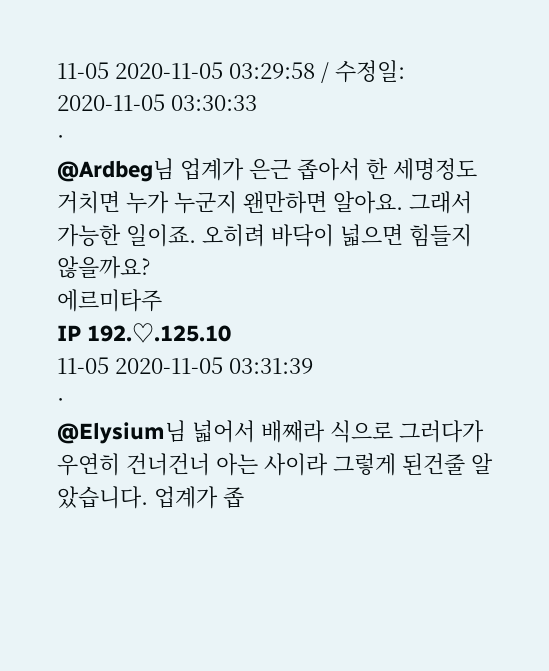11-05 2020-11-05 03:29:58 / 수정일: 2020-11-05 03:30:33
·
@Ardbeg님 업계가 은근 좁아서 한 세명정도 거치면 누가 누군지 왠만하면 알아요. 그래서 가능한 일이죠. 오히려 바닥이 넓으면 힘들지 않을까요?
에르미타주
IP 192.♡.125.10
11-05 2020-11-05 03:31:39
·
@Elysium님 넓어서 배째라 식으로 그러다가 우연히 건너건너 아는 사이라 그렇게 된건줄 알았습니다. 업계가 좁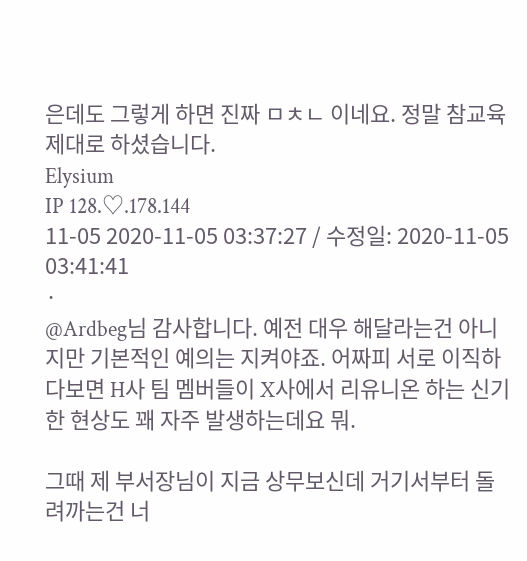은데도 그렇게 하면 진짜 ㅁㅊㄴ 이네요. 정말 참교육 제대로 하셨습니다.
Elysium
IP 128.♡.178.144
11-05 2020-11-05 03:37:27 / 수정일: 2020-11-05 03:41:41
·
@Ardbeg님 감사합니다. 예전 대우 해달라는건 아니지만 기본적인 예의는 지켜야죠. 어짜피 서로 이직하다보면 H사 팀 멤버들이 X사에서 리유니온 하는 신기한 현상도 꽤 자주 발생하는데요 뭐.

그때 제 부서장님이 지금 상무보신데 거기서부터 돌려까는건 너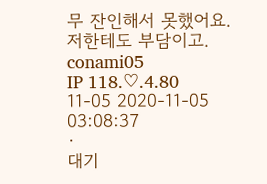무 잔인해서 못했어요. 저한테도 부담이고.
conami05
IP 118.♡.4.80
11-05 2020-11-05 03:08:37
·
대기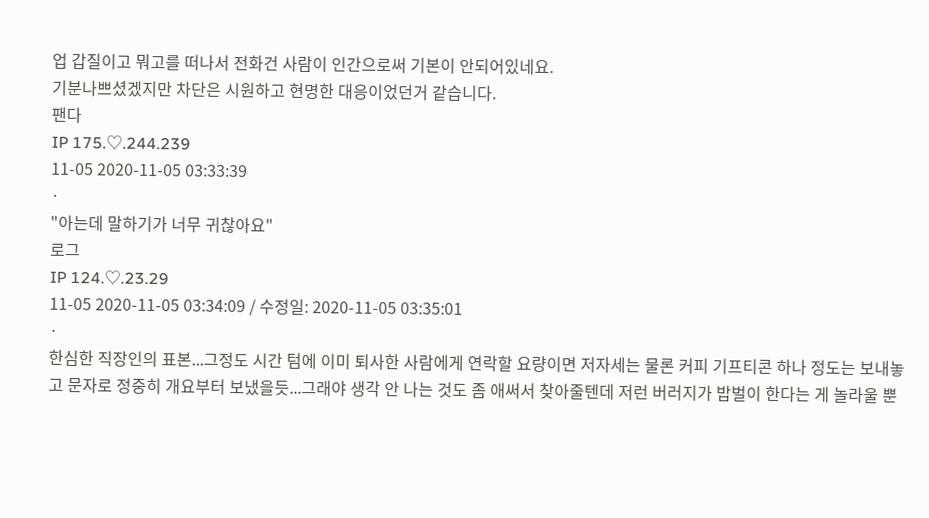업 갑질이고 뭐고를 떠나서 전화건 사람이 인간으로써 기본이 안되어있네요.
기분나쁘셨겠지만 차단은 시원하고 현명한 대응이었던거 같습니다.
팬다
IP 175.♡.244.239
11-05 2020-11-05 03:33:39
·
"아는데 말하기가 너무 귀찮아요"
로그
IP 124.♡.23.29
11-05 2020-11-05 03:34:09 / 수정일: 2020-11-05 03:35:01
·
한심한 직장인의 표본...그정도 시간 텀에 이미 퇴사한 사람에게 연락할 요량이면 저자세는 물론 커피 기프티콘 하나 정도는 보내놓고 문자로 정중히 개요부터 보냈을듯...그래야 생각 안 나는 것도 좀 애써서 찾아줄텐데 저런 버러지가 밥벌이 한다는 게 놀라울 뿐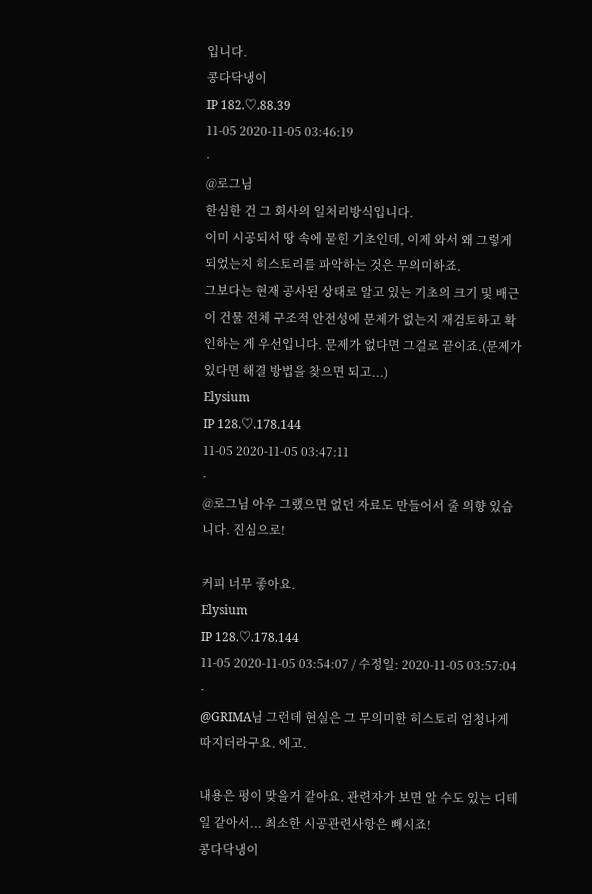입니다.
콩다닥냉이
IP 182.♡.88.39
11-05 2020-11-05 03:46:19
·
@로그님
한심한 건 그 회사의 일처리방식입니다.
이미 시공되서 땅 속에 묻힌 기초인데, 이제 와서 왜 그렇게 되었는지 히스토리를 파악하는 것은 무의미하죠.
그보다는 현재 공사된 상태로 알고 있는 기초의 크기 및 배근이 건물 전체 구조적 안전성에 문제가 없는지 재검토하고 확인하는 게 우선입니다. 문제가 없다면 그걸로 끝이죠.(문제가 있다면 해결 방법을 찾으면 되고...)
Elysium
IP 128.♡.178.144
11-05 2020-11-05 03:47:11
·
@로그님 아우 그랬으면 없던 자료도 만들어서 줄 의향 있습니다. 진심으로!

커피 너무 좋아요.
Elysium
IP 128.♡.178.144
11-05 2020-11-05 03:54:07 / 수정일: 2020-11-05 03:57:04
·
@GRIMA님 그런데 현실은 그 무의미한 히스토리 엄청나게 따지더라구요. 에고.

내용은 펑이 맞을거 같아요. 관련자가 보면 알 수도 있는 디테일 같아서... 최소한 시공관련사항은 빼시죠!
콩다닥냉이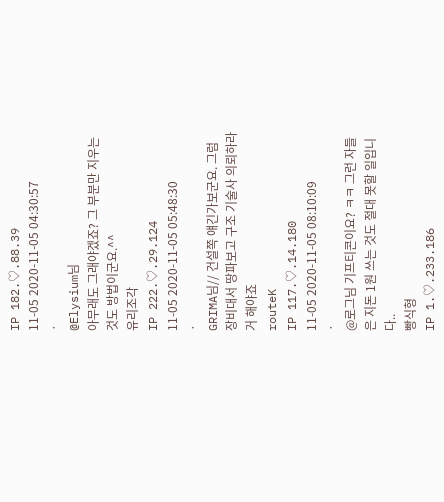IP 182.♡.88.39
11-05 2020-11-05 04:30:57
·
@Elysium님
아무래도 그래야겠죠? 그 부분만 지우는 것도 방법이군요.^^
유리조각
IP 222.♡.29.124
11-05 2020-11-05 05:48:30
·
GRIMA님// 건설쪽 얘긴가보군요. 그럼 장비대서 땅파보고 구조 기술사 의뢰하라거 해야죠
routeK
IP 117.♡.14.180
11-05 2020-11-05 08:10:09
·
@로그님 기프티콘이요? ㅋㅋ 그런 자들은 지돈 1원 쓰는 것도 절대 못할 일입니다..
빵식형
IP 1.♡.233.186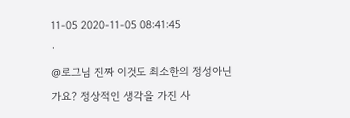11-05 2020-11-05 08:41:45
·
@로그님 진짜 이것도 최소한의 정성아닌가요? 정상적인 생각을 가진 사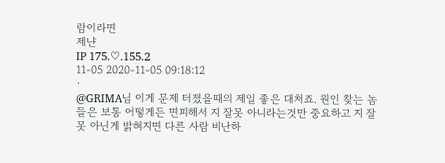람이라면
제냔
IP 175.♡.155.2
11-05 2020-11-05 09:18:12
·
@GRIMA님 이게 문제 터졌을때의 제일 좋은 대처죠. 원인 찾는 놈들은 보통 어떻게든 면피해서 지 잘못 아니라는것만 중요하고 지 잘못 아닌게 밝혀지면 다른 사람 비난하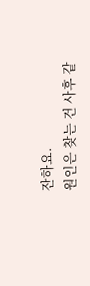잔하요.
원인은 찾는 건 사후 같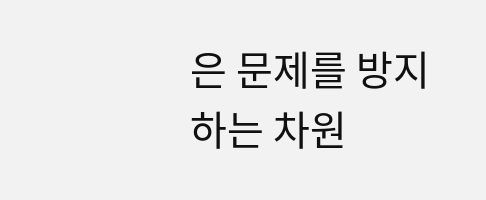은 문제를 방지하는 차원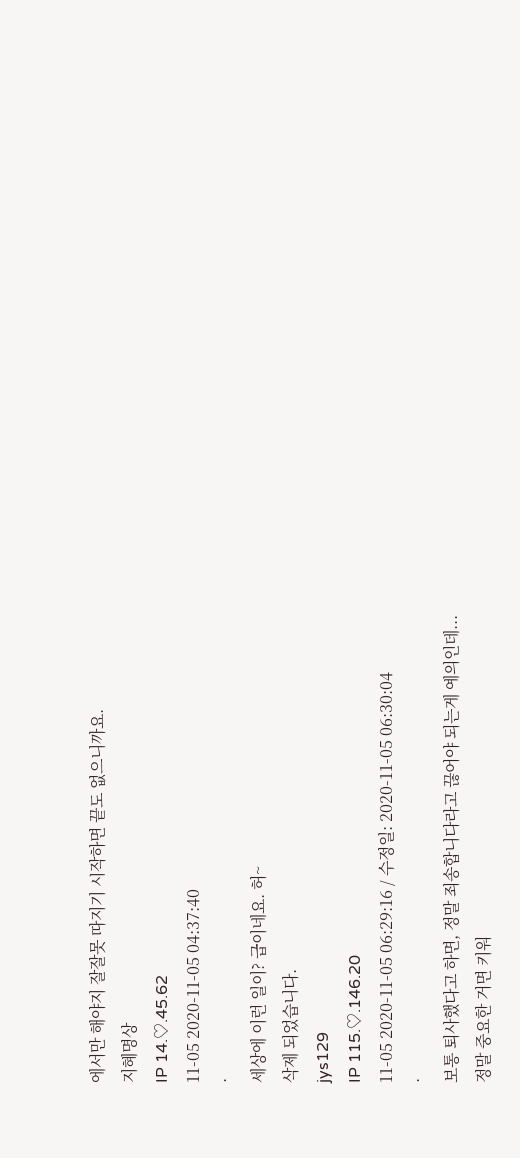에서만 해야지 잘잘못 따지기 시작하면 끝도 없으니까요.
지혜명상
IP 14.♡.45.62
11-05 2020-11-05 04:37:40
·
세상에 이런 일이? 급이네요. 허~
삭제 되었습니다.
jys129
IP 115.♡.146.20
11-05 2020-11-05 06:29:16 / 수정일: 2020-11-05 06:30:04
·
보통 퇴사했다고 하면, 정말 죄송합니다라고 끊어야 되는게 예의인데...
정말 중요한 거면 키워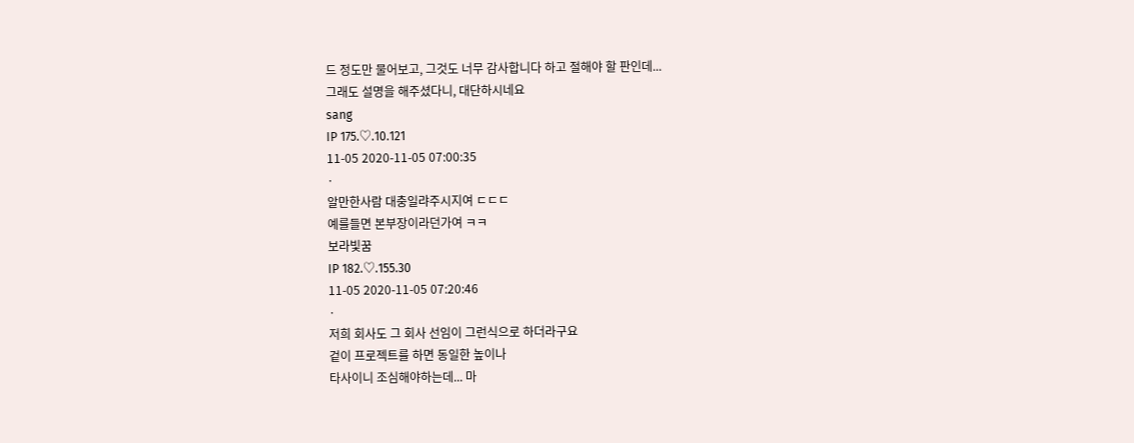드 정도만 물어보고, 그것도 너무 감사합니다 하고 절해야 할 판인데...
그래도 설명을 해주셨다니, 대단하시네요
sang
IP 175.♡.10.121
11-05 2020-11-05 07:00:35
·
알만한사람 대충일랴주시지여 ㄷㄷㄷ
예를들면 본부장이라던가여 ㅋㅋ
보라빛꿈
IP 182.♡.155.30
11-05 2020-11-05 07:20:46
·
저희 회사도 그 회사 선임이 그런식으로 하더라구요
겉이 프로젝트를 하면 동일한 높이나
타사이니 조심해야하는데... 마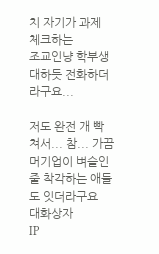치 자기가 과제 체크하는
조교인냥 학부생 대하듯 전화하더라구요...

저도 완전 개 빡쳐서... 참... 가끔 머기업이 벼슬인줄 착각하는 애들도 잇더라구요
대화상자
IP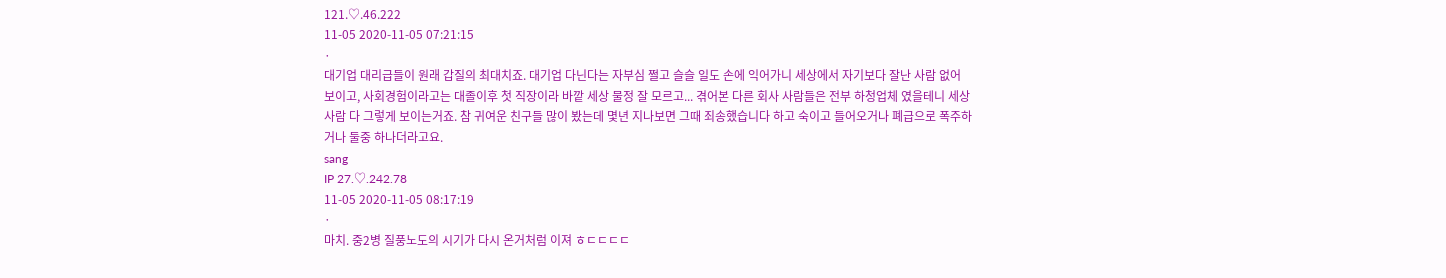121.♡.46.222
11-05 2020-11-05 07:21:15
·
대기업 대리급들이 원래 갑질의 최대치죠. 대기업 다닌다는 자부심 쩔고 슬슬 일도 손에 익어가니 세상에서 자기보다 잘난 사람 없어 보이고, 사회경험이라고는 대졸이후 첫 직장이라 바깥 세상 물정 잘 모르고... 겪어본 다른 회사 사람들은 전부 하청업체 였을테니 세상 사람 다 그렇게 보이는거죠. 참 귀여운 친구들 많이 봤는데 몇년 지나보면 그때 죄송했습니다 하고 숙이고 들어오거나 폐급으로 폭주하거나 둘중 하나더라고요.
sang
IP 27.♡.242.78
11-05 2020-11-05 08:17:19
·
마치. 중2병 질풍노도의 시기가 다시 온거처럼 이져 ㅎㄷㄷㄷㄷ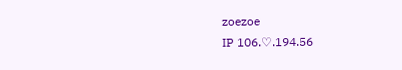zoezoe
IP 106.♡.194.56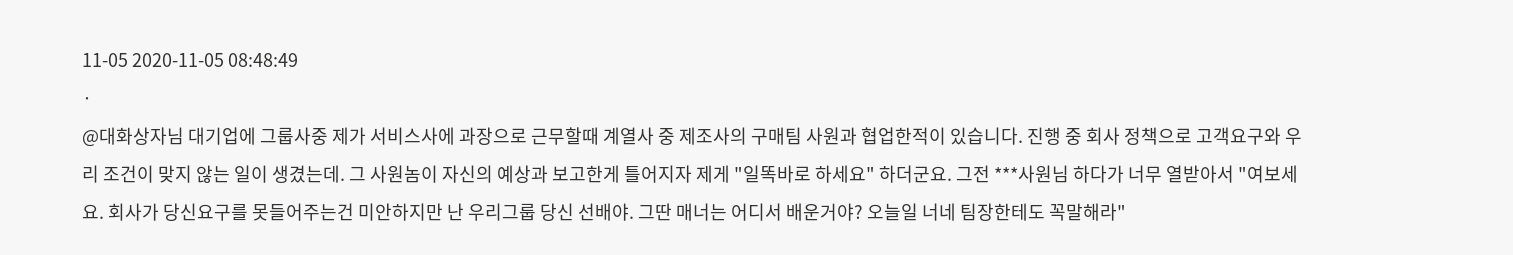11-05 2020-11-05 08:48:49
·
@대화상자님 대기업에 그룹사중 제가 서비스사에 과장으로 근무할때 계열사 중 제조사의 구매팀 사원과 협업한적이 있습니다. 진행 중 회사 정책으로 고객요구와 우리 조건이 맞지 않는 일이 생겼는데. 그 사원놈이 자신의 예상과 보고한게 틀어지자 제게 "일똑바로 하세요" 하더군요. 그전 ***사원님 하다가 너무 열받아서 "여보세요. 회사가 당신요구를 못들어주는건 미안하지만 난 우리그룹 당신 선배야. 그딴 매너는 어디서 배운거야? 오늘일 너네 팀장한테도 꼭말해라"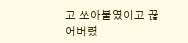고 쏘아붙였이고 끊어버렸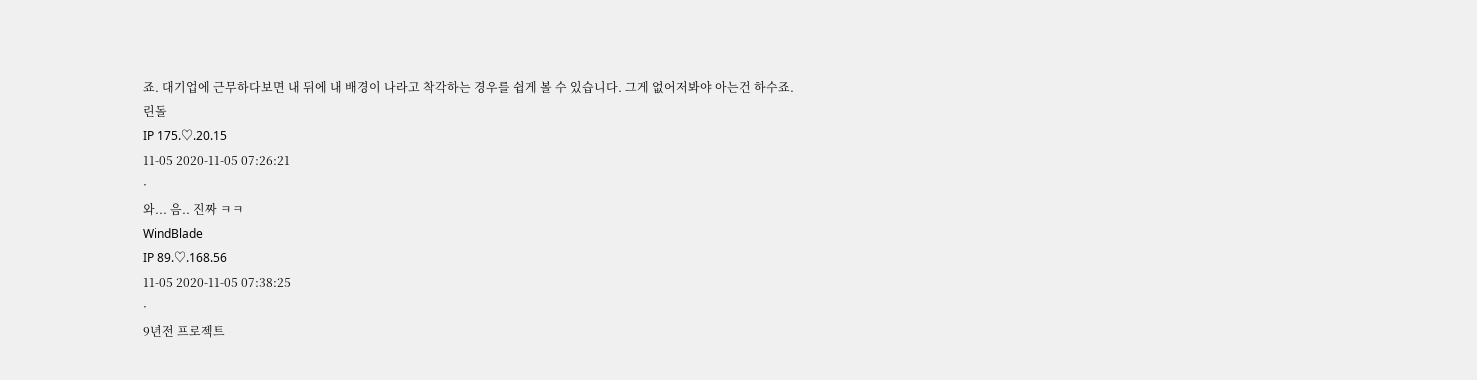죠. 대기업에 근무하다보면 내 뒤에 내 배경이 나라고 착각하는 경우를 쉽게 볼 수 있습니다. 그게 없어저봐야 아는건 하수죠.
린돌
IP 175.♡.20.15
11-05 2020-11-05 07:26:21
·
와... 음.. 진짜 ㅋㅋ
WindBlade
IP 89.♡.168.56
11-05 2020-11-05 07:38:25
·
9년전 프로젝트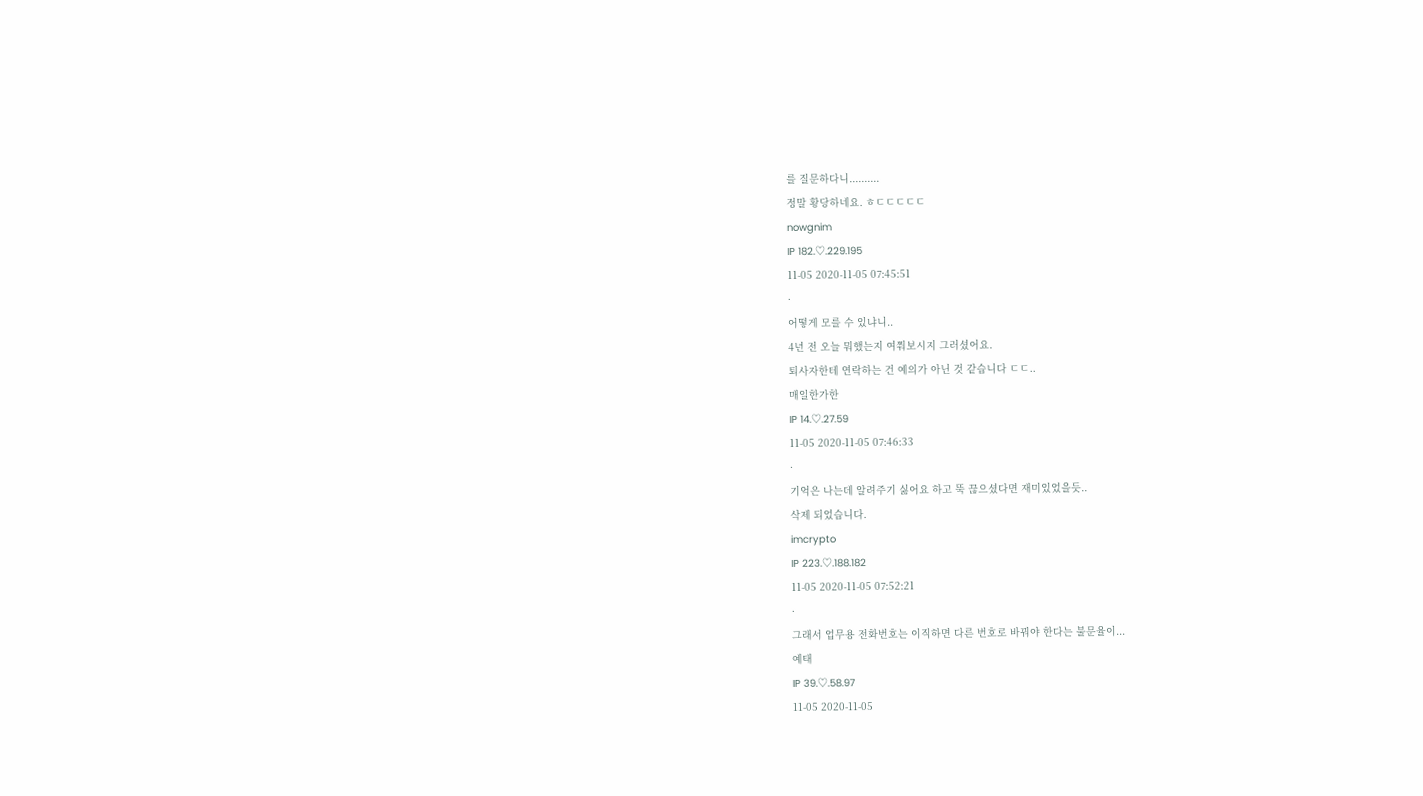를 질문하다니..........
정말 황당하네요. ㅎㄷㄷㄷㄷㄷ
nowgnim
IP 182.♡.229.195
11-05 2020-11-05 07:45:51
·
어떻게 모를 수 있냐니..
4년 전 오늘 뭐했는지 여쭤보시지 그러셨어요.
퇴사자한테 연락하는 건 예의가 아닌 것 같습니다 ㄷㄷ..
매일한가한
IP 14.♡.27.59
11-05 2020-11-05 07:46:33
·
기억은 나는데 알려주기 싫어요 하고 뚝 끊으셨다면 재미있었을듯..
삭제 되었습니다.
imcrypto
IP 223.♡.188.182
11-05 2020-11-05 07:52:21
·
그래서 업무용 전화번호는 이직하면 다른 번호로 바꿔야 한다는 불문율이...
예태
IP 39.♡.58.97
11-05 2020-11-05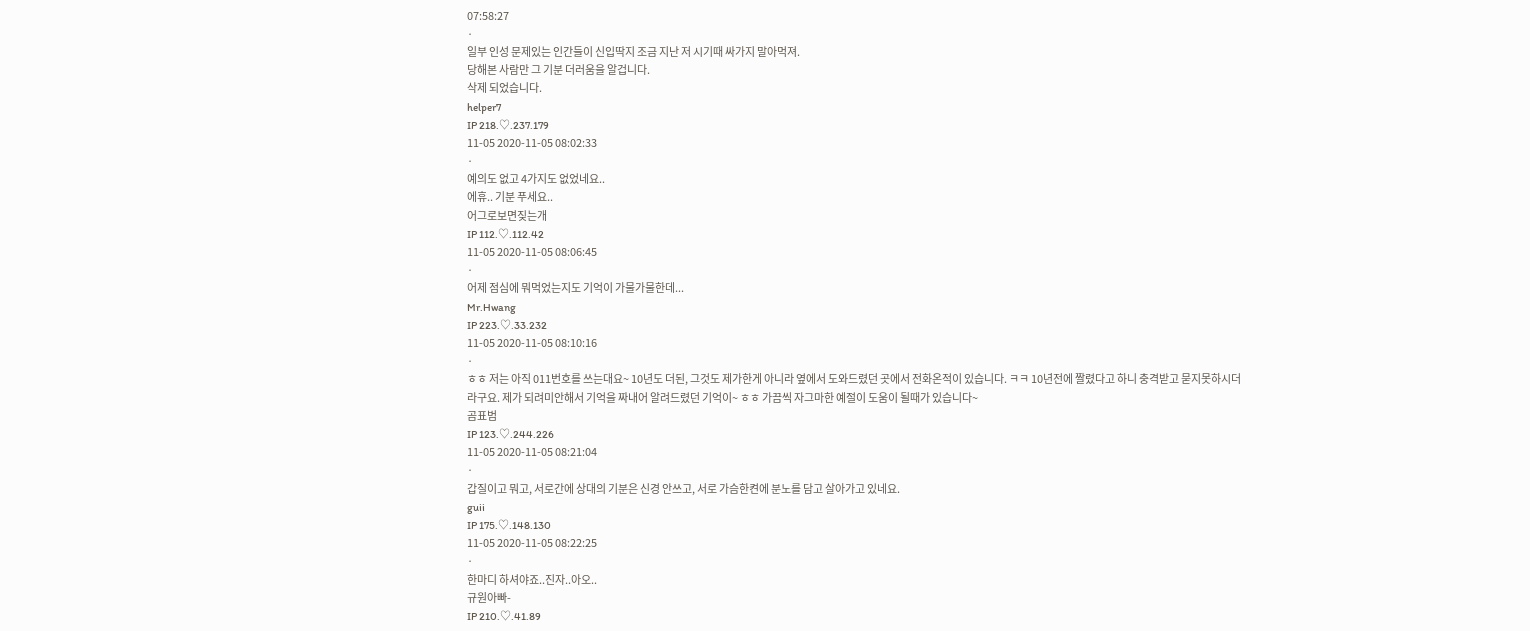07:58:27
·
일부 인성 문제있는 인간들이 신입딱지 조금 지난 저 시기때 싸가지 말아먹져.
당해본 사람만 그 기분 더러움을 알겁니다.
삭제 되었습니다.
helper7
IP 218.♡.237.179
11-05 2020-11-05 08:02:33
·
예의도 없고 4가지도 없었네요..
에휴.. 기분 푸세요..
어그로보면짖는개
IP 112.♡.112.42
11-05 2020-11-05 08:06:45
·
어제 점심에 뭐먹었는지도 기억이 가물가물한데...
Mr.Hwang
IP 223.♡.33.232
11-05 2020-11-05 08:10:16
·
ㅎㅎ 저는 아직 011번호를 쓰는대요~ 10년도 더된, 그것도 제가한게 아니라 옆에서 도와드렸던 곳에서 전화온적이 있습니다. ㅋㅋ 10년전에 짤렸다고 하니 충격받고 묻지못하시더라구요. 제가 되려미안해서 기억을 짜내어 알려드렸던 기억이~ ㅎㅎ 가끔씩 자그마한 예절이 도움이 될때가 있습니다~
곰표범
IP 123.♡.244.226
11-05 2020-11-05 08:21:04
·
갑질이고 뭐고, 서로간에 상대의 기분은 신경 안쓰고, 서로 가슴한켠에 분노를 담고 살아가고 있네요.
guii
IP 175.♡.148.130
11-05 2020-11-05 08:22:25
·
한마디 하셔야죠..진자..아오..
규원아빠-
IP 210.♡.41.89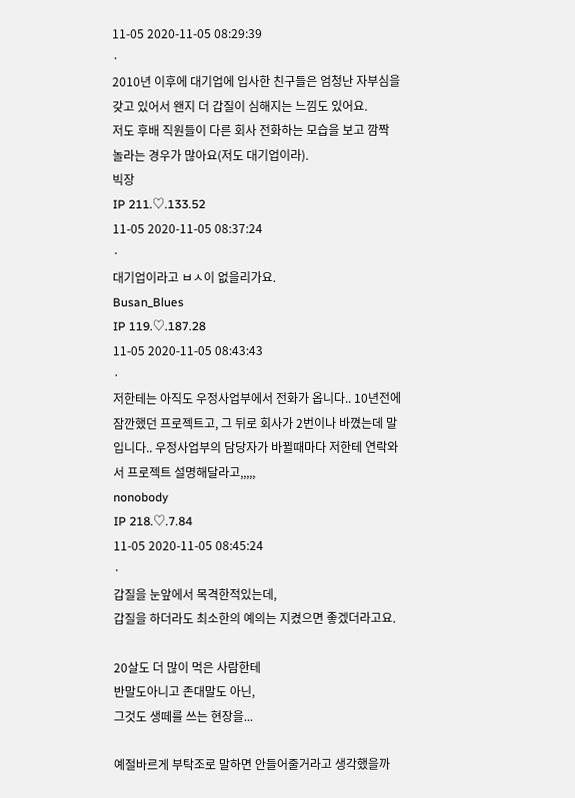11-05 2020-11-05 08:29:39
·
2010년 이후에 대기업에 입사한 친구들은 엄청난 자부심을 갖고 있어서 왠지 더 갑질이 심해지는 느낌도 있어요.
저도 후배 직원들이 다른 회사 전화하는 모습을 보고 깜짝 놀라는 경우가 많아요(저도 대기업이라).
빅장
IP 211.♡.133.52
11-05 2020-11-05 08:37:24
·
대기업이라고 ㅂㅅ이 없을리가요.
Busan_Blues
IP 119.♡.187.28
11-05 2020-11-05 08:43:43
·
저한테는 아직도 우정사업부에서 전화가 옵니다.. 10년전에 잠깐했던 프로젝트고, 그 뒤로 회사가 2번이나 바꼈는데 말입니다.. 우정사업부의 담당자가 바뀔때마다 저한테 연락와서 프로젝트 설명해달라고,,,,,
nonobody
IP 218.♡.7.84
11-05 2020-11-05 08:45:24
·
갑질을 눈앞에서 목격한적있는데,
갑질을 하더라도 최소한의 예의는 지켰으면 좋겠더라고요.

20살도 더 많이 먹은 사람한테
반말도아니고 존대말도 아닌,
그것도 생떼를 쓰는 현장을...

예절바르게 부탁조로 말하면 안들어줄거라고 생각했을까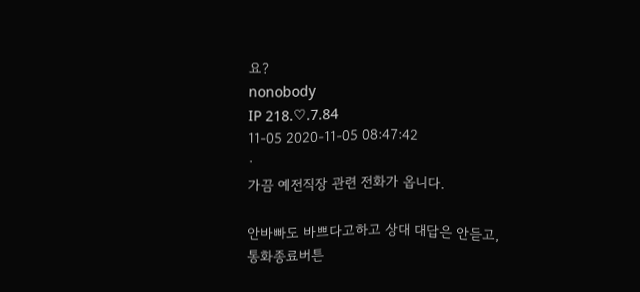요?
nonobody
IP 218.♡.7.84
11-05 2020-11-05 08:47:42
·
가끔 예전직장 관련 전화가 옵니다.

안바빠도 바쁘다고하고 상대 대답은 안듣고,
통화종료버튼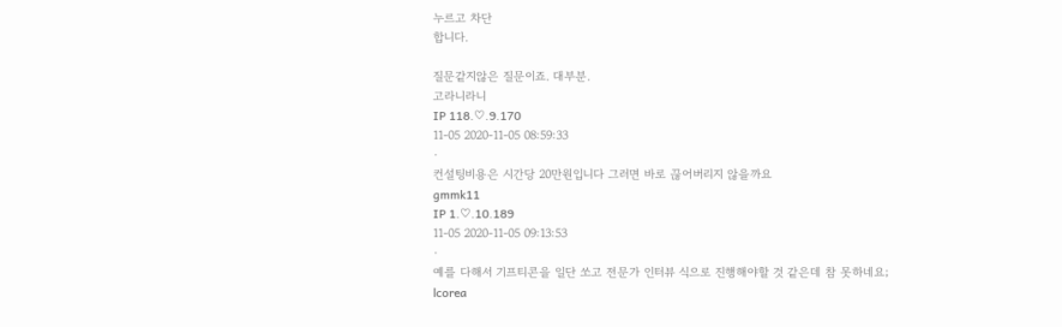누르고 차단
합니다.

질문같지않은 질문이죠. 대부분.
고라니라니
IP 118.♡.9.170
11-05 2020-11-05 08:59:33
·
컨설팅비용은 시간당 20만원입니다 그러면 바로 끊어버리지 않을까요
gmmk11
IP 1.♡.10.189
11-05 2020-11-05 09:13:53
·
예를 다해서 기프티콘을 일단 쏘고 전문가 인터뷰 식으로 진행해야할 것 같은데 참 못하네요;
lcorea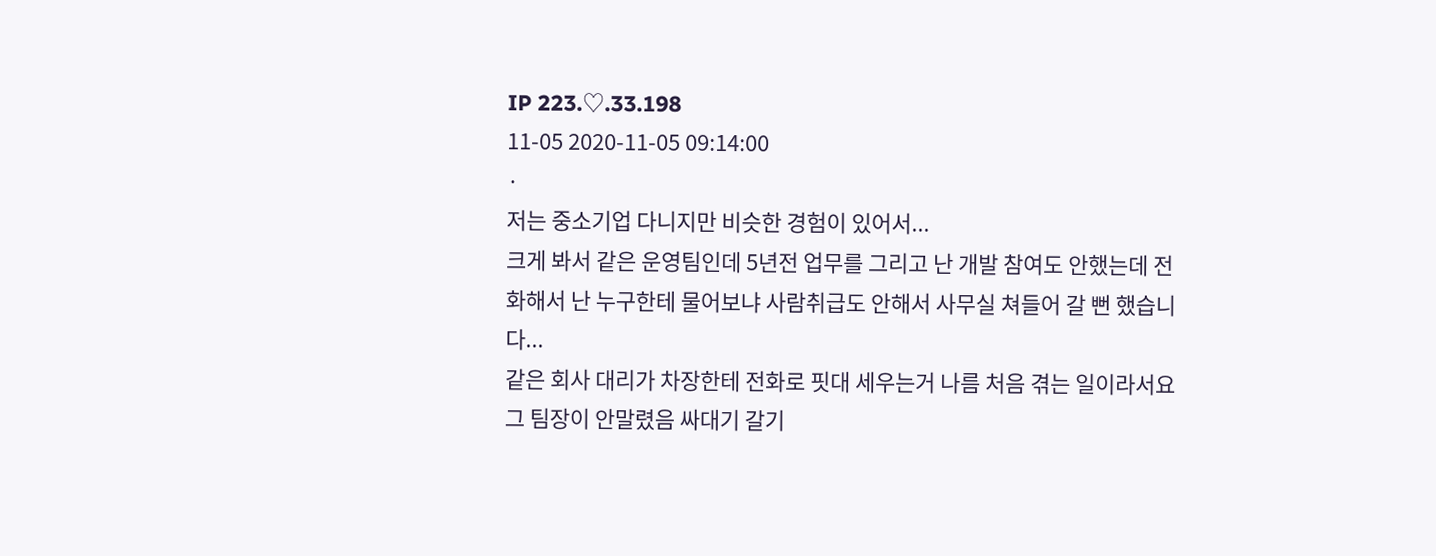IP 223.♡.33.198
11-05 2020-11-05 09:14:00
·
저는 중소기업 다니지만 비슷한 경험이 있어서...
크게 봐서 같은 운영팀인데 5년전 업무를 그리고 난 개발 참여도 안했는데 전화해서 난 누구한테 물어보냐 사람취급도 안해서 사무실 쳐들어 갈 뻔 했습니다...
같은 회사 대리가 차장한테 전화로 핏대 세우는거 나름 처음 겪는 일이라서요
그 팀장이 안말렸음 싸대기 갈기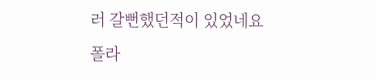러 갈뻔했던적이 있었네요
폴라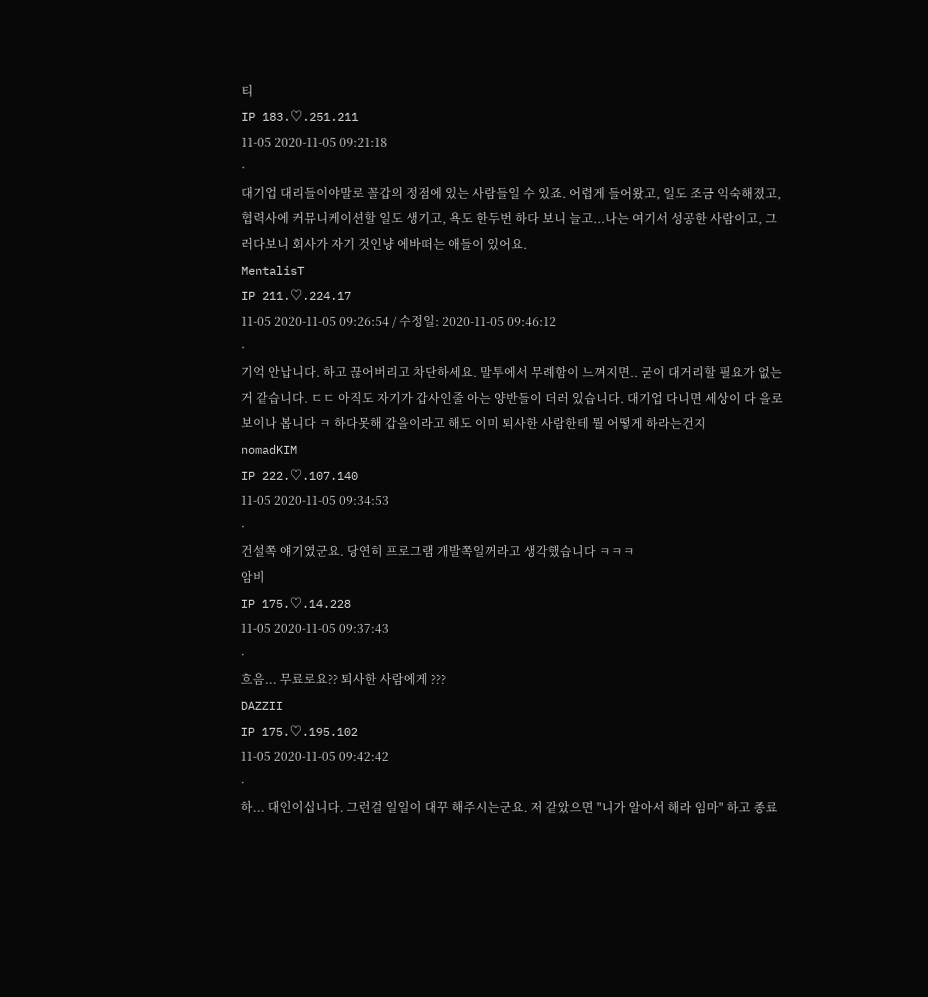티
IP 183.♡.251.211
11-05 2020-11-05 09:21:18
·
대기업 대리들이야말로 꼴갑의 정점에 있는 사람들일 수 있죠. 어렵게 들어왔고, 일도 조금 익숙해졌고, 협력사에 커뮤니케이션할 일도 생기고, 욕도 한두번 하다 보니 늘고...나는 여기서 성공한 사람이고, 그러다보니 회사가 자기 것인냥 에바떠는 애들이 있어요.
MentalisT
IP 211.♡.224.17
11-05 2020-11-05 09:26:54 / 수정일: 2020-11-05 09:46:12
·
기억 안납니다. 하고 끊어버리고 차단하세요. 말투에서 무례함이 느껴지면.. 굳이 대거리할 필요가 없는거 같습니다. ㄷㄷ 아직도 자기가 갑사인줄 아는 양반들이 더러 있습니다. 대기업 다니면 세상이 다 을로 보이나 봅니다 ㅋ 하다못해 갑을이라고 해도 이미 퇴사한 사람한테 뭘 어떻게 하라는건지
nomadKIM
IP 222.♡.107.140
11-05 2020-11-05 09:34:53
·
건설쪽 얘기였군요. 당연히 프로그램 개발쪽일꺼라고 생각했습니다 ㅋㅋㅋ
암비
IP 175.♡.14.228
11-05 2020-11-05 09:37:43
·
흐음... 무료로요?? 퇴사한 사람에게 ???
DAZZII
IP 175.♡.195.102
11-05 2020-11-05 09:42:42
·
하... 대인이십니다. 그런걸 일일이 대꾸 해주시는군요. 저 같았으면 "니가 알아서 해라 임마" 하고 종료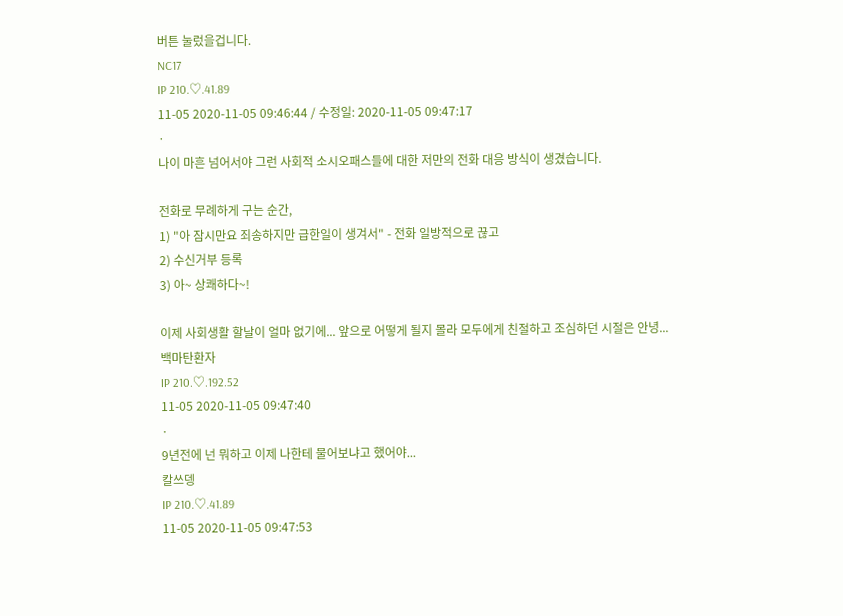버튼 눌렀을겁니다.
NC17
IP 210.♡.41.89
11-05 2020-11-05 09:46:44 / 수정일: 2020-11-05 09:47:17
·
나이 마흔 넘어서야 그런 사회적 소시오패스들에 대한 저만의 전화 대응 방식이 생겼습니다.

전화로 무례하게 구는 순간,
1) "아 잠시만요 죄송하지만 급한일이 생겨서" - 전화 일방적으로 끊고
2) 수신거부 등록
3) 아~ 상쾌하다~!

이제 사회생활 할날이 얼마 없기에... 앞으로 어떻게 될지 몰라 모두에게 친절하고 조심하던 시절은 안녕...
백마탄환자
IP 210.♡.192.52
11-05 2020-11-05 09:47:40
·
9년전에 넌 뭐하고 이제 나한테 물어보냐고 했어야...
칼쓰뎅
IP 210.♡.41.89
11-05 2020-11-05 09:47:53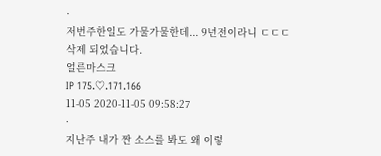·
저번주한일도 가물가물한데... 9년전이라니 ㄷㄷㄷ
삭제 되었습니다.
얼른마스크
IP 175.♡.171.166
11-05 2020-11-05 09:58:27
·
지난주 내가 짠 소스를 봐도 왜 이렇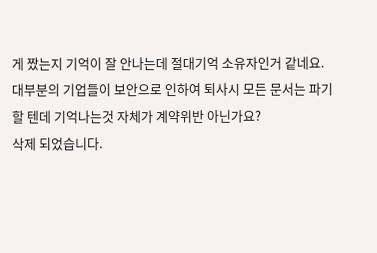게 짰는지 기억이 잘 안나는데 절대기억 소유자인거 같네요.
대부분의 기업들이 보안으로 인하여 퇴사시 모든 문서는 파기할 텐데 기억나는것 자체가 계약위반 아닌가요?
삭제 되었습니다.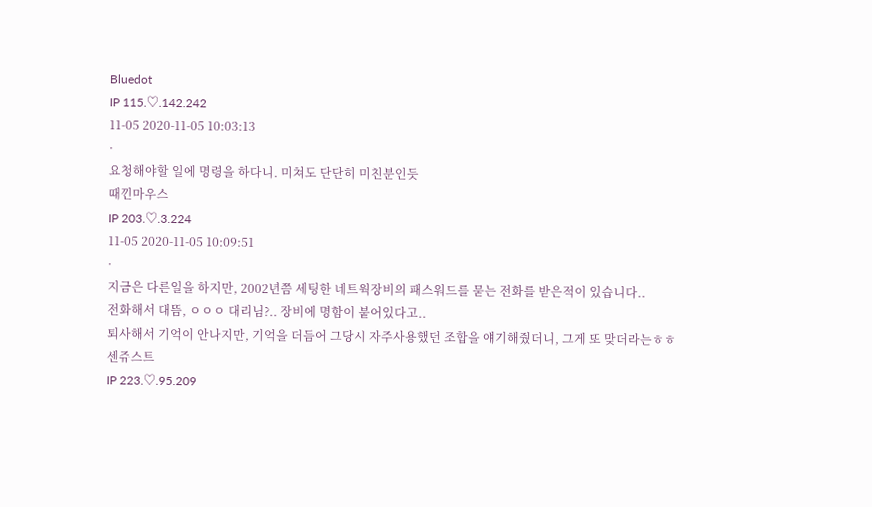Bluedot
IP 115.♡.142.242
11-05 2020-11-05 10:03:13
·
요청해야할 일에 명령을 하다니. 미쳐도 단단히 미친분인듯
때낀마우스
IP 203.♡.3.224
11-05 2020-11-05 10:09:51
·
지금은 다른일을 하지만, 2002년쯤 세팅한 네트웍장비의 패스워드를 묻는 전화를 받은적이 있습니다..
전화해서 대뜸, ㅇㅇㅇ 대리님?.. 장비에 명함이 붙어있다고..
퇴사해서 기억이 안나지만, 기억을 더듬어 그당시 자주사용했던 조합을 얘기해줬더니, 그게 또 맞더라는ㅎㅎ
센쥬스트
IP 223.♡.95.209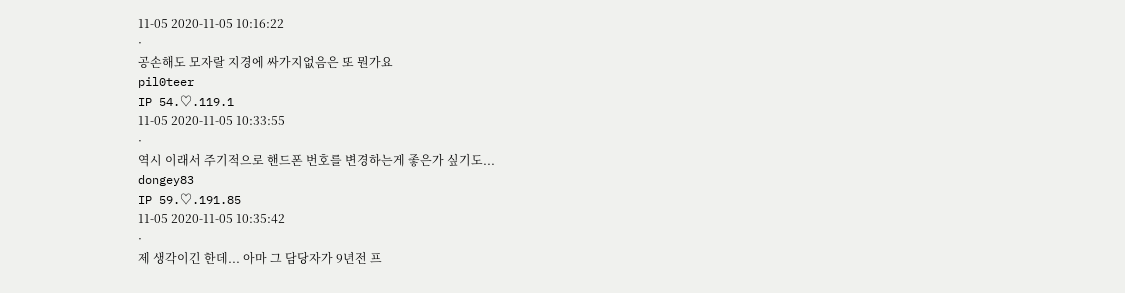11-05 2020-11-05 10:16:22
·
공손해도 모자랄 지경에 싸가지없음은 또 뭔가요
pil0teer
IP 54.♡.119.1
11-05 2020-11-05 10:33:55
·
역시 이래서 주기적으로 핸드폰 번호를 변경하는게 좋은가 싶기도...
dongey83
IP 59.♡.191.85
11-05 2020-11-05 10:35:42
·
제 생각이긴 한데... 아마 그 담당자가 9년전 프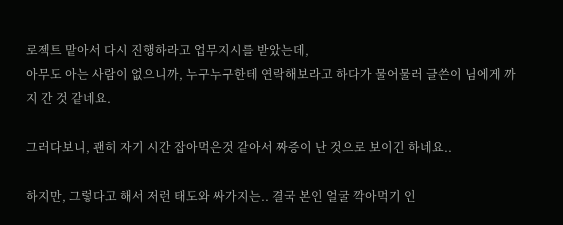로젝트 맡아서 다시 진행하라고 업무지시를 받았는데,
아무도 아는 사람이 없으니까, 누구누구한테 연락해보라고 하다가 물어물러 글쓴이 님에게 까지 간 것 같네요.

그러다보니, 괜히 자기 시간 잡아먹은것 같아서 짜증이 난 것으로 보이긴 하네요..

하지만, 그렇다고 해서 저런 태도와 싸가지는.. 결국 본인 얼굴 깍아먹기 인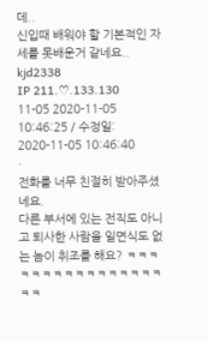데..
신입때 배워야 할 기본적인 자세를 못배운거 같네요..
kjd2338
IP 211.♡.133.130
11-05 2020-11-05 10:46:25 / 수정일: 2020-11-05 10:46:40
·
전화를 너무 친절히 받아주셨네요.
다른 부서에 있는 전직도 아니고 퇴사한 사람을 일면식도 없는 놈이 취조를 해요? ㅋㅋㅋㅋㅋㅋㅋㅋㅋㅋㅋㅋㅋㅋㅋㅋㅋㅋ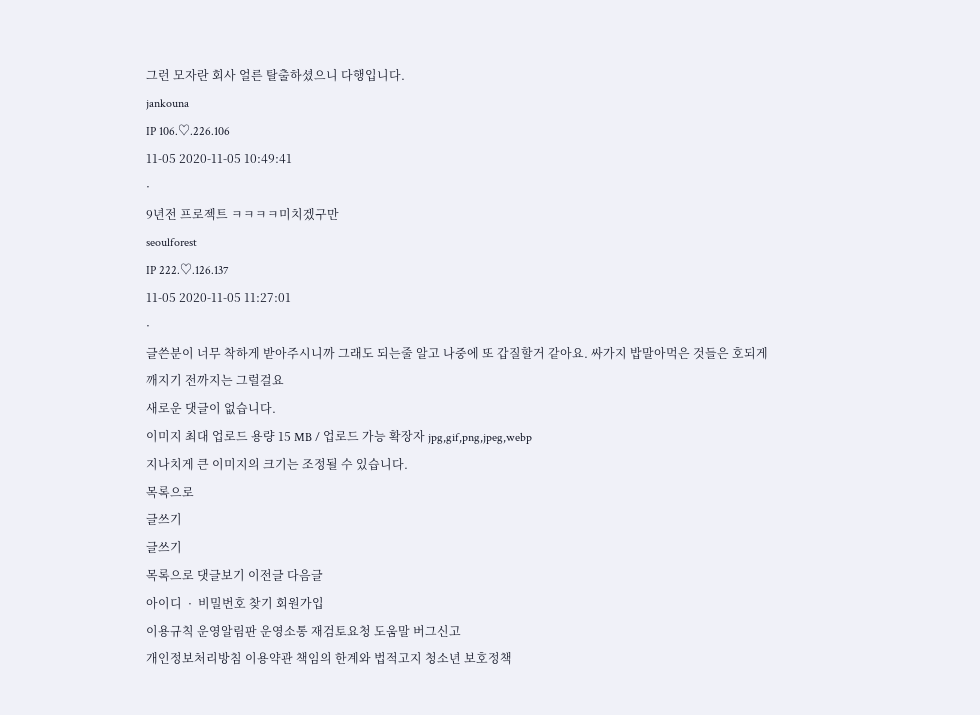그런 모자란 회사 얼른 탈출하셨으니 다행입니다.
jankouna
IP 106.♡.226.106
11-05 2020-11-05 10:49:41
·
9년전 프로젝트 ㅋㅋㅋㅋ미치겠구만
seoulforest
IP 222.♡.126.137
11-05 2020-11-05 11:27:01
·
글쓴분이 너무 착하게 받아주시니까 그래도 되는줄 알고 나중에 또 갑질할거 같아요. 싸가지 밥말아먹은 것들은 호되게 깨지기 전까지는 그럴걸요
새로운 댓글이 없습니다.
이미지 최대 업로드 용량 15 MB / 업로드 가능 확장자 jpg,gif,png,jpeg,webp
지나치게 큰 이미지의 크기는 조정될 수 있습니다.
목록으로
글쓰기
글쓰기
목록으로 댓글보기 이전글 다음글
아이디  ·  비밀번호 찾기 회원가입
이용규칙 운영알림판 운영소통 재검토요청 도움말 버그신고
개인정보처리방침 이용약관 책임의 한계와 법적고지 청소년 보호정책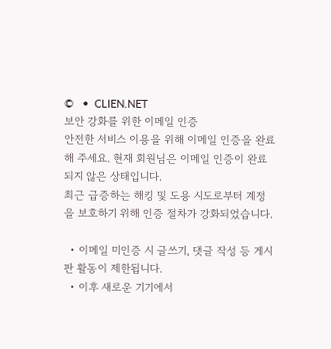©   •  CLIEN.NET
보안 강화를 위한 이메일 인증
안전한 서비스 이용을 위해 이메일 인증을 완료해 주세요. 현재 회원님은 이메일 인증이 완료되지 않은 상태입니다.
최근 급증하는 해킹 및 도용 시도로부터 계정을 보호하기 위해 인증 절차가 강화되었습니다.

  • 이메일 미인증 시 글쓰기, 댓글 작성 등 게시판 활동이 제한됩니다.
  • 이후 새로운 기기에서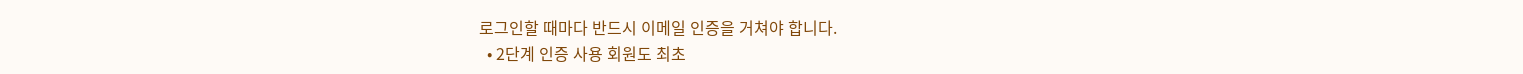로그인할 때마다 반드시 이메일 인증을 거쳐야 합니다.
  • 2단계 인증 사용 회원도 최초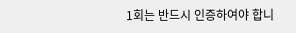1회는 반드시 인증하여야 합니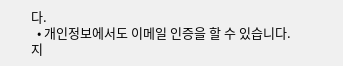다.
  • 개인정보에서도 이메일 인증을 할 수 있습니다.
지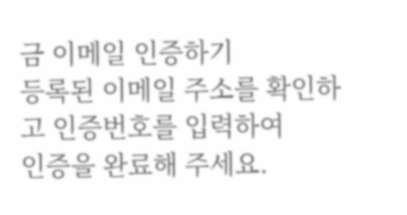금 이메일 인증하기
등록된 이메일 주소를 확인하고 인증번호를 입력하여
인증을 완료해 주세요.